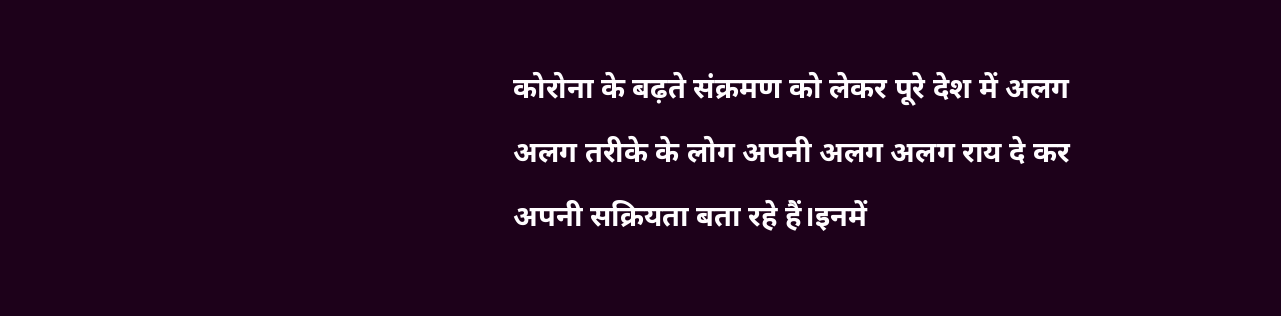कोरोना के बढ़ते संक्रमण को लेकर पूरे देश में अलग अलग तरीके के लोग अपनी अलग अलग राय दे कर अपनी सक्रियता बता रहे हैं।इनमें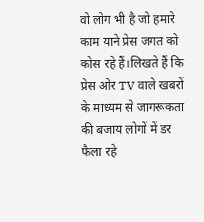वो लोग भी है जो हमारे काम याने प्रेस जगत को कोस रहे हैं।लिखते हैं कि प्रेस ओर TV वाले खबरों के माध्यम से जागरूकता की बजाय लोगों में डर फैला रहे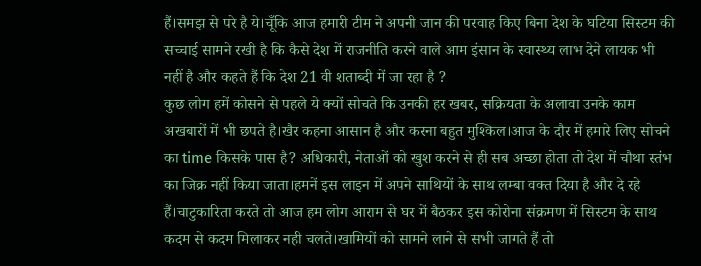हैं।समझ से परे है ये।चूँकि आज हमारी टीम ने अपनी जान की परवाह किए बिना देश के घटिया सिस्टम की सच्चाई सामने रखी है कि कैसे देश में राजनीति करने वाले आम इंसान के स्वास्थ्य लाभ देने लायक भी नहीं है और कहते हैं कि देश 21 वी शताब्दी में जा रहा है ?
कुछ लोग हमें कोसने से पहले ये क्यों सोचते कि उनकी हर खबर, सक्रियता के अलावा उनके काम अखबारों में भी छपते है।खैर कहना आसान है और करना बहुत मुश्किल।आज के दौर में हमारे लिए सोचने का time किसके पास है? अधिकारी, नेताओं को खुश करने से ही सब अच्छा होता तो देश में चौथा स्तंभ का जिक्र नहीं किया जाता।हमनें इस लाइन में अपने साथियों के साथ लम्बा वक्त दिया है और दे रहे हैं।चाटुकारिता करते तो आज हम लोग आराम से घर में बैठकर इस कोरोना संक्रमण में सिस्टम के साथ कदम से कदम मिलाकर नही चलते।खामियों को सामने लाने से सभी जागते हैं तो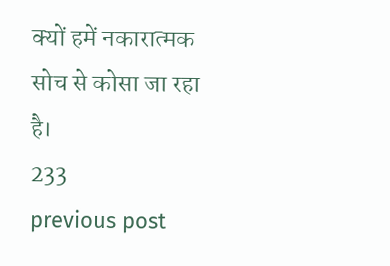क्यों हमें नकारात्मक सोच से कोसा जा रहा है।
233
previous post